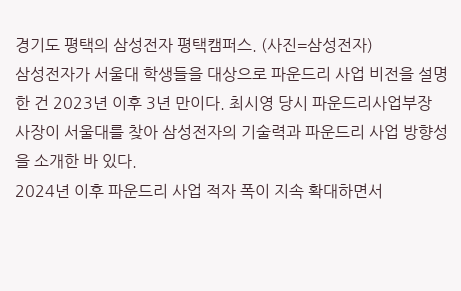경기도 평택의 삼성전자 평택캠퍼스. (사진=삼성전자)
삼성전자가 서울대 학생들을 대상으로 파운드리 사업 비전을 설명한 건 2023년 이후 3년 만이다. 최시영 당시 파운드리사업부장 사장이 서울대를 찾아 삼성전자의 기술력과 파운드리 사업 방향성을 소개한 바 있다.
2024년 이후 파운드리 사업 적자 폭이 지속 확대하면서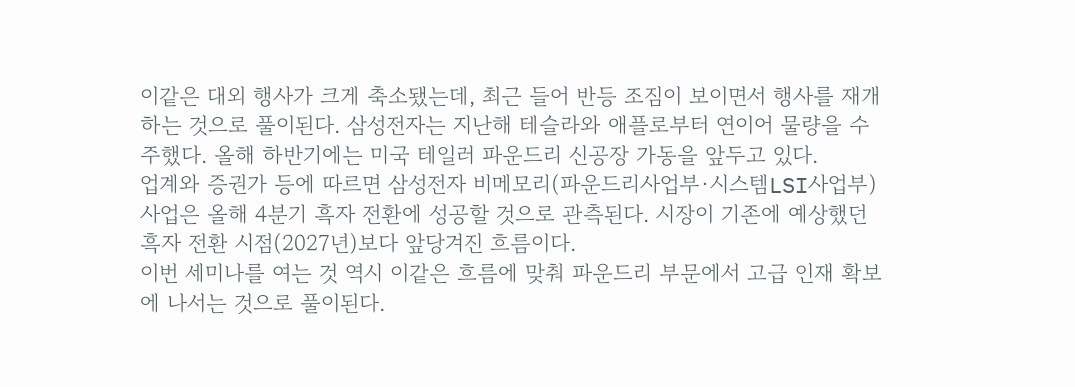이같은 대외 행사가 크게 축소됐는데, 최근 들어 반등 조짐이 보이면서 행사를 재개하는 것으로 풀이된다. 삼성전자는 지난해 테슬라와 애플로부터 연이어 물량을 수주했다. 올해 하반기에는 미국 테일러 파운드리 신공장 가동을 앞두고 있다.
업계와 증권가 등에 따르면 삼성전자 비메모리(파운드리사업부·시스템LSI사업부) 사업은 올해 4분기 흑자 전환에 성공할 것으로 관측된다. 시장이 기존에 예상했던 흑자 전환 시점(2027년)보다 앞당겨진 흐름이다.
이번 세미나를 여는 것 역시 이같은 흐름에 맞춰 파운드리 부문에서 고급 인재 확보에 나서는 것으로 풀이된다.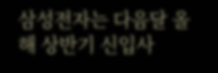삼성전자는 다음달 올해 상반기 신입사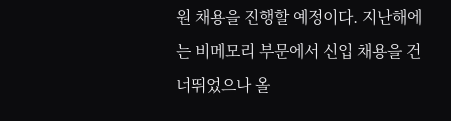원 채용을 진행할 예정이다. 지난해에는 비메모리 부문에서 신입 채용을 건너뛰었으나 올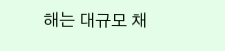해는 대규모 채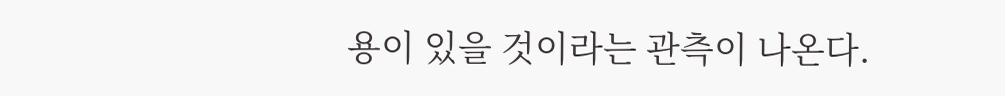용이 있을 것이라는 관측이 나온다.